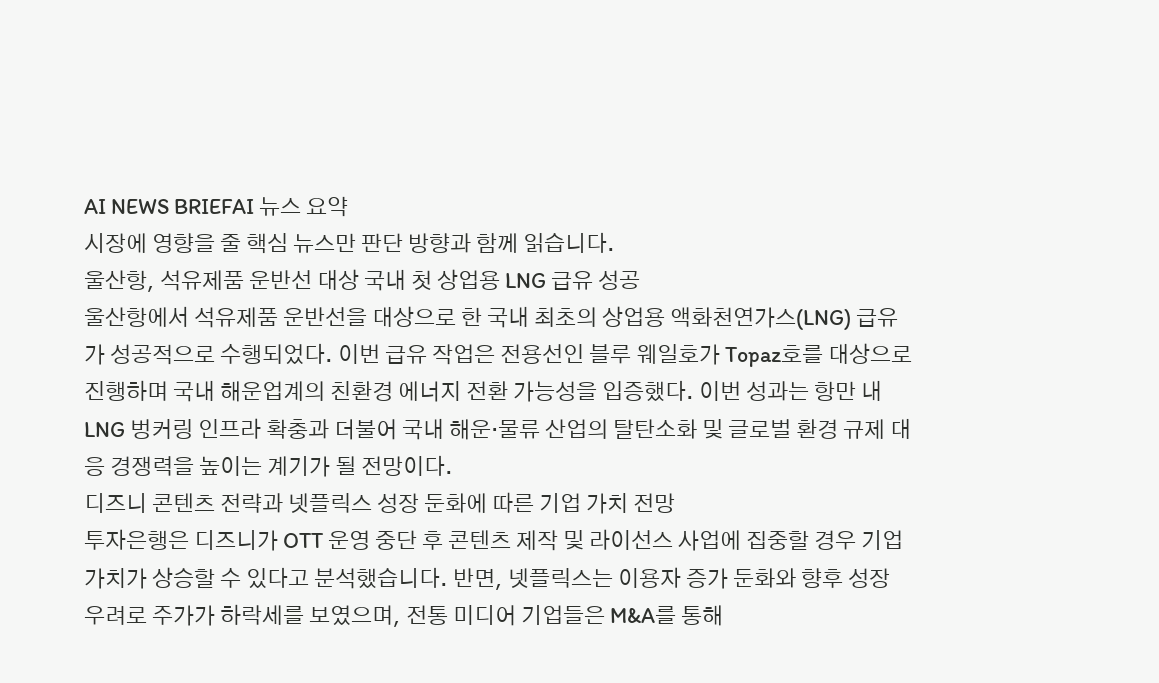AI NEWS BRIEFAI 뉴스 요약
시장에 영향을 줄 핵심 뉴스만 판단 방향과 함께 읽습니다.
울산항, 석유제품 운반선 대상 국내 첫 상업용 LNG 급유 성공
울산항에서 석유제품 운반선을 대상으로 한 국내 최초의 상업용 액화천연가스(LNG) 급유가 성공적으로 수행되었다. 이번 급유 작업은 전용선인 블루 웨일호가 Topaz호를 대상으로 진행하며 국내 해운업계의 친환경 에너지 전환 가능성을 입증했다. 이번 성과는 항만 내 LNG 벙커링 인프라 확충과 더불어 국내 해운·물류 산업의 탈탄소화 및 글로벌 환경 규제 대응 경쟁력을 높이는 계기가 될 전망이다.
디즈니 콘텐츠 전략과 넷플릭스 성장 둔화에 따른 기업 가치 전망
투자은행은 디즈니가 OTT 운영 중단 후 콘텐츠 제작 및 라이선스 사업에 집중할 경우 기업 가치가 상승할 수 있다고 분석했습니다. 반면, 넷플릭스는 이용자 증가 둔화와 향후 성장 우려로 주가가 하락세를 보였으며, 전통 미디어 기업들은 M&A를 통해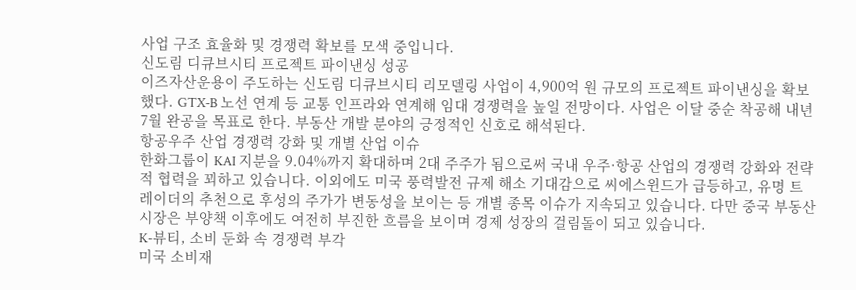사업 구조 효율화 및 경쟁력 확보를 모색 중입니다.
신도림 디큐브시티 프로젝트 파이낸싱 성공
이즈자산운용이 주도하는 신도림 디큐브시티 리모델링 사업이 4,900억 원 규모의 프로젝트 파이낸싱을 확보했다. GTX‑B 노선 연계 등 교통 인프라와 연계해 임대 경쟁력을 높일 전망이다. 사업은 이달 중순 착공해 내년 7월 완공을 목표로 한다. 부동산 개발 분야의 긍정적인 신호로 해석된다.
항공우주 산업 경쟁력 강화 및 개별 산업 이슈
한화그룹이 KAI 지분을 9.04%까지 확대하며 2대 주주가 됨으로써 국내 우주·항공 산업의 경쟁력 강화와 전략적 협력을 꾀하고 있습니다. 이외에도 미국 풍력발전 규제 해소 기대감으로 씨에스윈드가 급등하고, 유명 트레이더의 추천으로 후성의 주가가 변동성을 보이는 등 개별 종목 이슈가 지속되고 있습니다. 다만 중국 부동산 시장은 부양책 이후에도 여전히 부진한 흐름을 보이며 경제 성장의 걸림돌이 되고 있습니다.
K-뷰티, 소비 둔화 속 경쟁력 부각
미국 소비재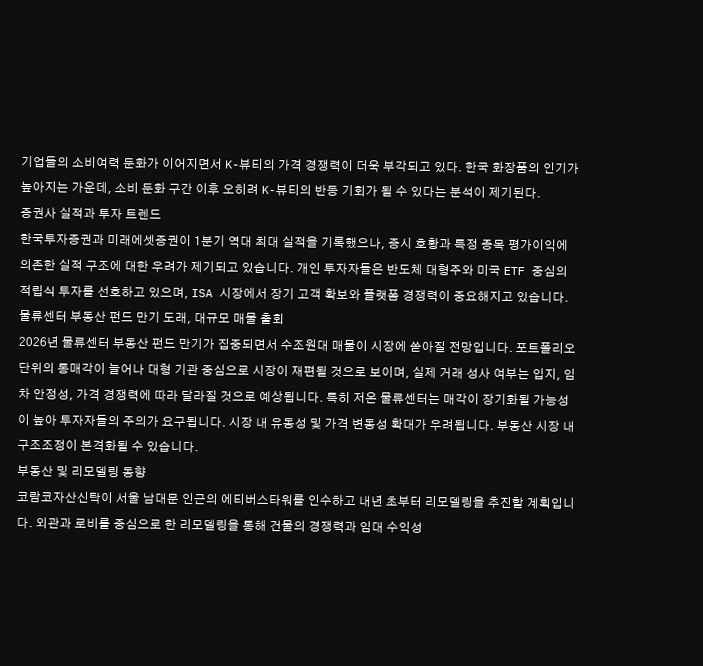기업들의 소비여력 둔화가 이어지면서 K-뷰티의 가격 경쟁력이 더욱 부각되고 있다. 한국 화장품의 인기가 높아지는 가운데, 소비 둔화 구간 이후 오히려 K-뷰티의 반등 기회가 될 수 있다는 분석이 제기된다.
증권사 실적과 투자 트렌드
한국투자증권과 미래에셋증권이 1분기 역대 최대 실적을 기록했으나, 증시 호황과 특정 종목 평가이익에 의존한 실적 구조에 대한 우려가 제기되고 있습니다. 개인 투자자들은 반도체 대형주와 미국 ETF 중심의 적립식 투자를 선호하고 있으며, ISA 시장에서 장기 고객 확보와 플랫폼 경쟁력이 중요해지고 있습니다.
물류센터 부동산 펀드 만기 도래, 대규모 매물 출회
2026년 물류센터 부동산 펀드 만기가 집중되면서 수조원대 매물이 시장에 쏟아질 전망입니다. 포트폴리오 단위의 통매각이 늘어나 대형 기관 중심으로 시장이 재편될 것으로 보이며, 실제 거래 성사 여부는 입지, 임차 안정성, 가격 경쟁력에 따라 달라질 것으로 예상됩니다. 특히 저온 물류센터는 매각이 장기화될 가능성이 높아 투자자들의 주의가 요구됩니다. 시장 내 유동성 및 가격 변동성 확대가 우려됩니다. 부동산 시장 내 구조조정이 본격화될 수 있습니다.
부동산 및 리모델링 동향
코람코자산신탁이 서울 남대문 인근의 에티버스타워를 인수하고 내년 초부터 리모델링을 추진할 계획입니다. 외관과 로비를 중심으로 한 리모델링을 통해 건물의 경쟁력과 임대 수익성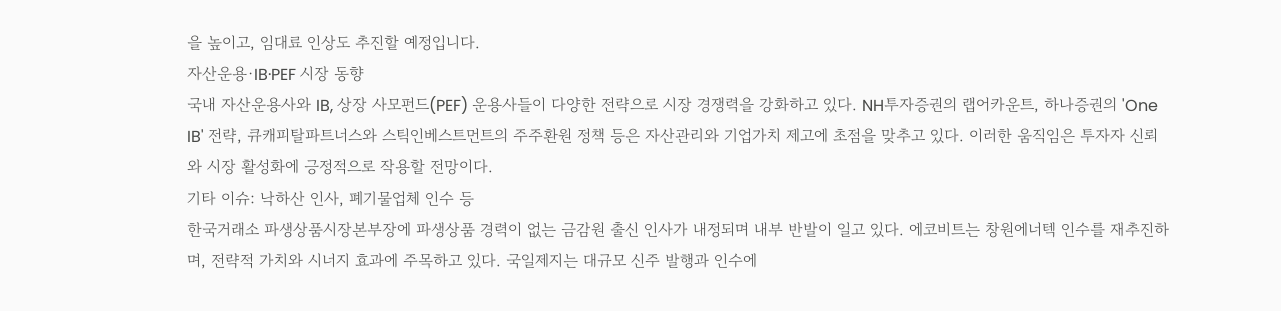을 높이고, 임대료 인상도 추진할 예정입니다.
자산운용·IB·PEF 시장 동향
국내 자산운용사와 IB, 상장 사모펀드(PEF) 운용사들이 다양한 전략으로 시장 경쟁력을 강화하고 있다. NH투자증권의 랩어카운트, 하나증권의 'One IB' 전략, 큐캐피탈파트너스와 스틱인베스트먼트의 주주환원 정책 등은 자산관리와 기업가치 제고에 초점을 맞추고 있다. 이러한 움직임은 투자자 신뢰와 시장 활성화에 긍정적으로 작용할 전망이다.
기타 이슈: 낙하산 인사, 폐기물업체 인수 등
한국거래소 파생상품시장본부장에 파생상품 경력이 없는 금감원 출신 인사가 내정되며 내부 반발이 일고 있다. 에코비트는 창원에너텍 인수를 재추진하며, 전략적 가치와 시너지 효과에 주목하고 있다. 국일제지는 대규모 신주 발행과 인수에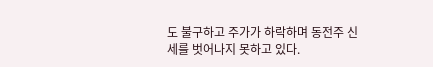도 불구하고 주가가 하락하며 동전주 신세를 벗어나지 못하고 있다.